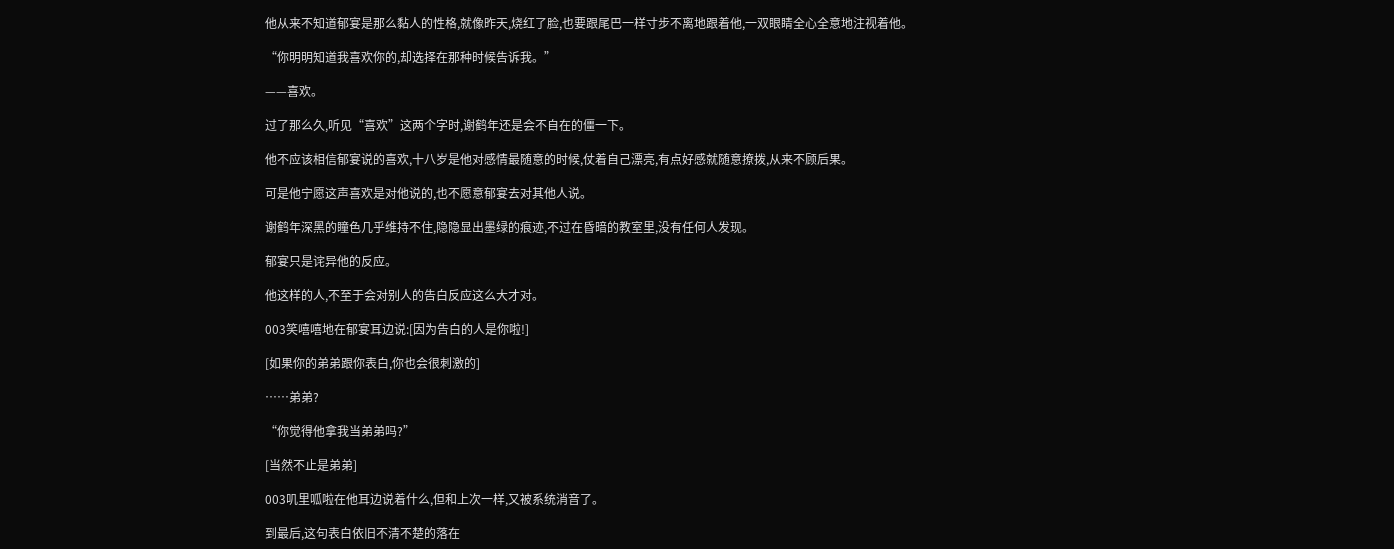他从来不知道郁宴是那么黏人的性格,就像昨天,烧红了脸,也要跟尾巴一样寸步不离地跟着他,一双眼睛全心全意地注视着他。

“你明明知道我喜欢你的,却选择在那种时候告诉我。”

——喜欢。

过了那么久,听见“喜欢”这两个字时,谢鹤年还是会不自在的僵一下。

他不应该相信郁宴说的喜欢,十八岁是他对感情最随意的时候,仗着自己漂亮,有点好感就随意撩拨,从来不顾后果。

可是他宁愿这声喜欢是对他说的,也不愿意郁宴去对其他人说。

谢鹤年深黑的瞳色几乎维持不住,隐隐显出墨绿的痕迹,不过在昏暗的教室里,没有任何人发现。

郁宴只是诧异他的反应。

他这样的人,不至于会对别人的告白反应这么大才对。

003笑嘻嘻地在郁宴耳边说:[因为告白的人是你啦!]

[如果你的弟弟跟你表白,你也会很刺激的]

……弟弟?

“你觉得他拿我当弟弟吗?”

[当然不止是弟弟]

003叽里呱啦在他耳边说着什么,但和上次一样,又被系统消音了。

到最后,这句表白依旧不清不楚的落在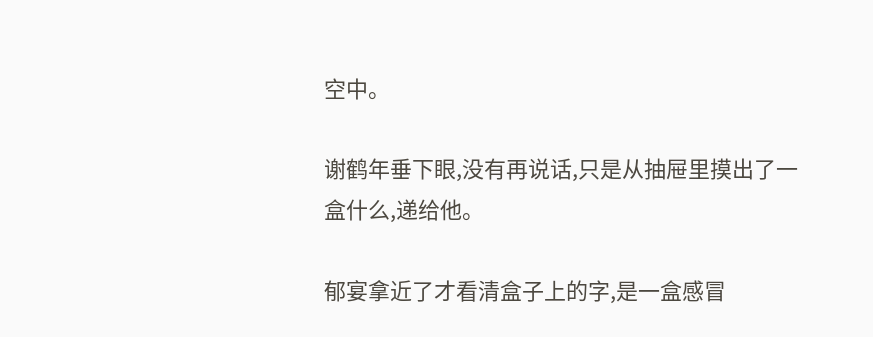空中。

谢鹤年垂下眼,没有再说话,只是从抽屉里摸出了一盒什么,递给他。

郁宴拿近了才看清盒子上的字,是一盒感冒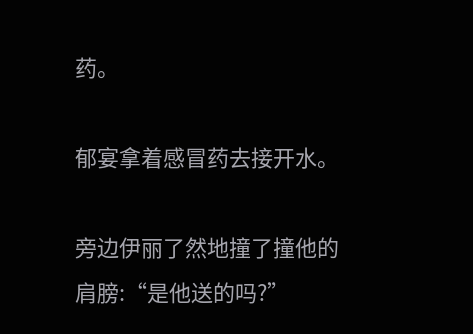药。

郁宴拿着感冒药去接开水。

旁边伊丽了然地撞了撞他的肩膀:“是他送的吗?”